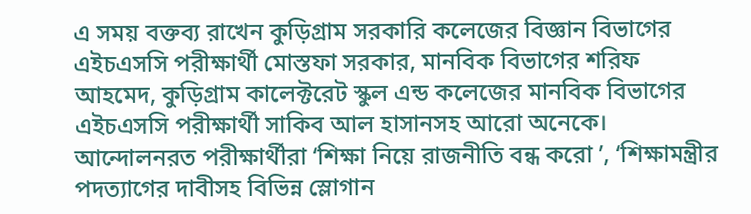এ সময় বক্তব্য রাখেন কুড়িগ্রাম সরকারি কলেজের বিজ্ঞান বিভাগের এইচএসসি পরীক্ষার্থী মোস্তফা সরকার, মানবিক বিভাগের শরিফ আহমেদ, কুড়িগ্রাম কালেক্টরেট স্কুল এন্ড কলেজের মানবিক বিভাগের এইচএসসি পরীক্ষার্থী সাকিব আল হাসানসহ আরো অনেকে।
আন্দোলনরত পরীক্ষার্থীরা ‘শিক্ষা নিয়ে রাজনীতি বন্ধ করো ’, ‘শিক্ষামন্ত্রীর পদত্যাগের দাবীসহ বিভিন্ন স্লোগান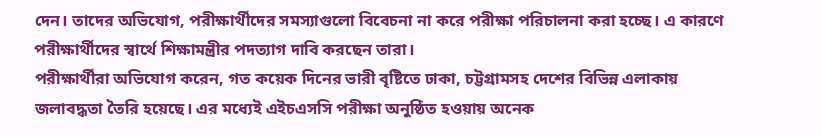দেন। তাদের অভিযোগ, পরীক্ষার্থীদের সমস্যাগুলো বিবেচনা না করে পরীক্ষা পরিচালনা করা হচ্ছে। এ কারণে পরীক্ষার্থীদের স্বার্থে শিক্ষামন্ত্রীর পদত্যাগ দাবি করছেন তারা।
পরীক্ষার্থীরা অভিযোগ করেন, গত কয়েক দিনের ভারী বৃষ্টিতে ঢাকা, চট্টগ্রামসহ দেশের বিভিন্ন এলাকায় জলাবদ্ধতা তৈরি হয়েছে। এর মধ্যেই এইচএসসি পরীক্ষা অনুষ্ঠিত হওয়ায় অনেক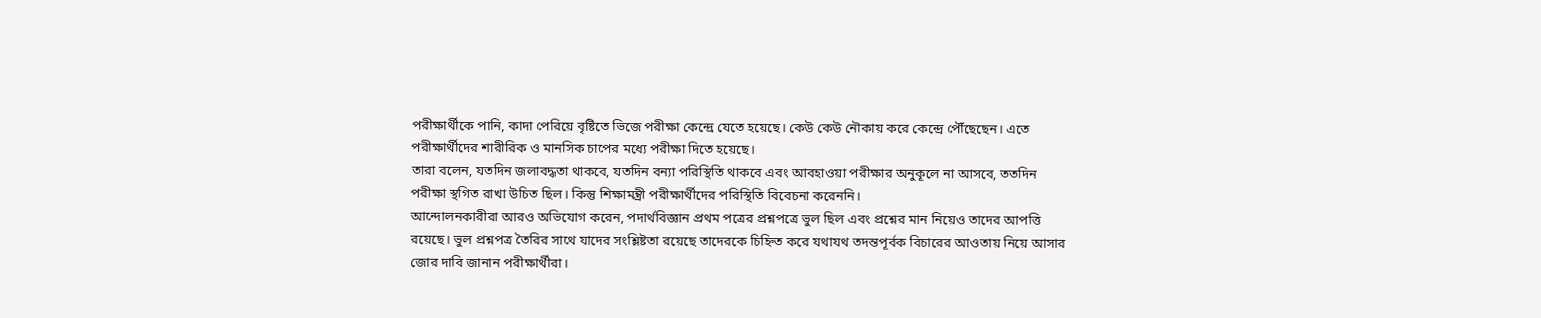পরীক্ষার্থীকে পানি, কাদা পেরিয়ে বৃষ্টিতে ভিজে পরীক্ষা কেন্দ্রে যেতে হয়েছে। কেউ কেউ নৌকায় করে কেন্দ্রে পৌঁছেছেন। এতে পরীক্ষার্থীদের শারীরিক ও মানসিক চাপের মধ্যে পরীক্ষা দিতে হয়েছে।
তারা বলেন, যতদিন জলাবদ্ধতা থাকবে, যতদিন বন্যা পরিস্থিতি থাকবে এবং আবহাওয়া পরীক্ষার অনুকূলে না আসবে, ততদিন পরীক্ষা স্থগিত রাখা উচিত ছিল। কিন্তু শিক্ষামন্ত্রী পরীক্ষার্থীদের পরিস্থিতি বিবেচনা করেননি।
আন্দোলনকারীরা আরও অভিযোগ করেন, পদার্থবিজ্ঞান প্রথম পত্রের প্রশ্নপত্রে ভুল ছিল এবং প্রশ্নের মান নিয়েও তাদের আপত্তি রয়েছে। ভুল প্রশ্নপত্র তৈরির সাথে যাদের সংশ্লিষ্টতা রয়েছে তাদেরকে চিহ্নিত করে যথাযথ তদন্তপূর্বক বিচারের আওতায় নিয়ে আসার জোর দাবি জানান পরীক্ষার্থীরা।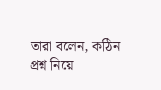তারা বলেন, কঠিন প্রশ্ন নিয়ে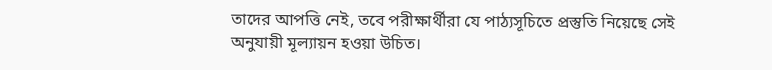তাদের আপত্তি নেই, তবে পরীক্ষার্থীরা যে পাঠ্যসূচিতে প্রস্তুতি নিয়েছে সেই অনুযায়ী মূল্যায়ন হওয়া উচিত।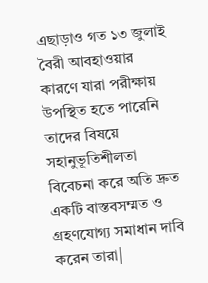এছাড়াও গত ১৩ জুলাই বৈরী আবহাওয়ার কারণে যারা পরীক্ষায় উপস্থিত হতে পারেনি তাদের বিষয়ে সহানুভূতিশীলতা বিবেচনা করে অতি দ্রুত একটি বাস্তবসম্মত ও গ্রহণযোগ্য সমাধান দাবি করেন তারা|